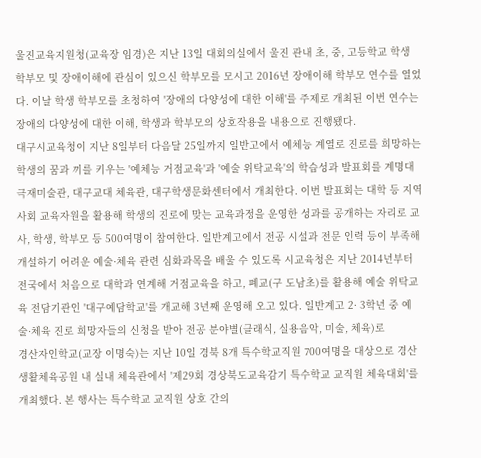울진교육지원청(교육장 임경)은 지난 13일 대회의실에서 울진 관내 초, 중, 고등학교 학생 학부모 및 장애이해에 관심이 있으신 학부모를 모시고 2016년 장애이해 학부모 연수를 열었다. 이날 학생 학부모를 초청하여 '장애의 다양성에 대한 이해'를 주제로 개최된 이번 연수는 장애의 다양성에 대한 이해, 학생과 학부모의 상호작용을 내용으로 진행됐다.
대구시교육청이 지난 8일부터 다음달 25일까지 일반고에서 예체능 계열로 진로를 희망하는 학생의 꿈과 끼를 키우는 '예체능 거점교육'과 '예술 위탁교육'의 학습성과 발표회를 계명대 극재미술관, 대구교대 체육관, 대구학생문화센터에서 개최한다. 이번 발표회는 대학 등 지역사회 교육자원을 활용해 학생의 진로에 맞는 교육과정을 운영한 성과를 공개하는 자리로 교사, 학생, 학부모 등 500여명이 참여한다. 일반계고에서 전공 시설과 전문 인력 등이 부족해 개설하기 어려운 예술·체육 관련 심화과목을 배울 수 있도록 시교육청은 지난 2014년부터 전국에서 처음으로 대학과 연계해 거점교육을 하고, 폐교(구 도남초)를 활용해 예술 위탁교육 전담기관인 '대구예담학교'를 개교해 3년째 운영해 오고 있다. 일반계고 2· 3학년 중 예술·체육 진로 희망자들의 신청을 받아 전공 분야별(클래식, 실용음악, 미술, 체육)로
경산자인학교(교장 이명숙)는 지난 10일 경북 8개 특수학교직원 700여명을 대상으로 경산 생활체육공원 내 실내 체육관에서 '제29회 경상북도교육감기 특수학교 교직원 체육대회'를 개최했다. 본 행사는 특수학교 교직원 상호 간의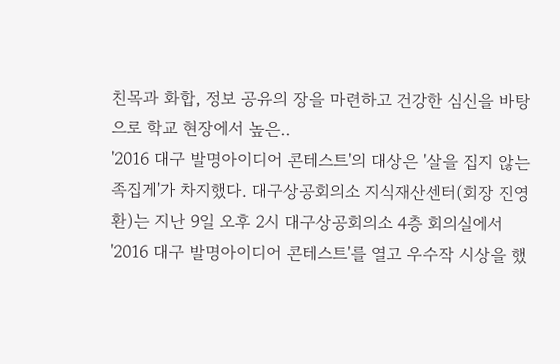친목과 화합, 정보 공유의 장을 마련하고 건강한 심신을 바탕으로 학교 현장에서 높은..
'2016 대구 발명아이디어 콘테스트'의 대상은 '살을 집지 않는 족집게'가 차지했다. 대구상공회의소 지식재산센터(회장 진영환)는 지난 9일 오후 2시 대구상공회의소 4층 회의실에서 '2016 대구 발명아이디어 콘테스트'를 열고 우수작 시상을 했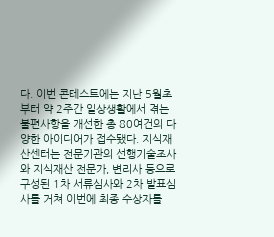다. 이번 콘테스트에는 지난 5월초부터 약 2주간 일상생활에서 겪는 불편사항을 개선한 총 80여건의 다양한 아이디어가 접수됐다. 지식재산센터는 전문기관의 선행기술조사와 지식재산 전문가, 변리사 등으로 구성된 1차 서류심사와 2차 발표심사를 거쳐 이번에 최종 수상자를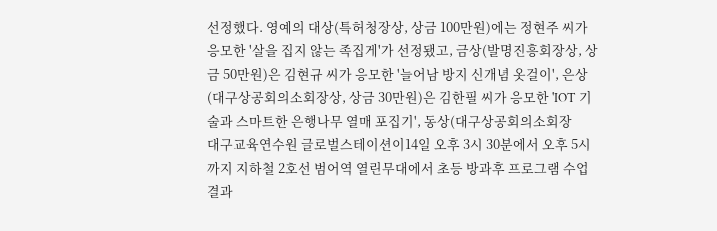선정했다. 영예의 대상(특허청장상, 상금 100만원)에는 정현주 씨가 응모한 '살을 집지 않는 족집게'가 선정됐고, 금상(발명진흥회장상, 상금 50만원)은 김현규 씨가 응모한 '늘어남 방지 신개념 옷걸이', 은상(대구상공회의소회장상, 상금 30만원)은 김한필 씨가 응모한 'IOT 기술과 스마트한 은행나무 열매 포집기', 동상(대구상공회의소회장
대구교육연수원 글로벌스테이션이14일 오후 3시 30분에서 오후 5시까지 지하철 2호선 범어역 열린무대에서 초등 방과후 프로그램 수업결과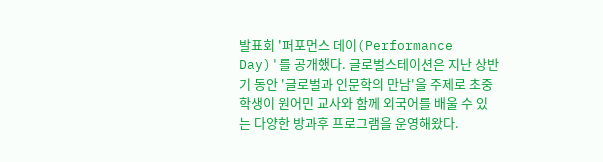발표회 '퍼포먼스 데이(Performance Day)'를 공개했다. 글로벌스테이션은 지난 상반기 동안 '글로벌과 인문학의 만남'을 주제로 초중학생이 원어민 교사와 함께 외국어를 배울 수 있는 다양한 방과후 프로그램을 운영해왔다.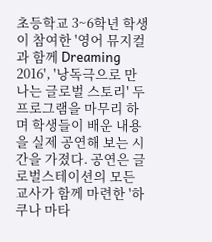초등학교 3~6학년 학생이 참여한 '영어 뮤지컬과 함께 Dreaming 2016', '낭독극으로 만나는 글로벌 스토리' 두 프로그램을 마무리 하며 학생들이 배운 내용을 실제 공연해 보는 시간을 가졌다. 공연은 글로벌스테이션의 모든 교사가 함께 마련한 '하쿠나 마타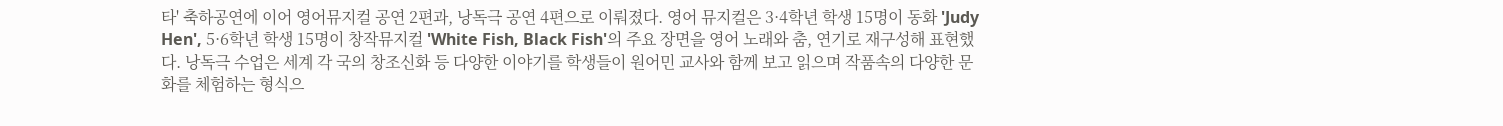타' 축하공연에 이어 영어뮤지컬 공연 2편과, 낭독극 공연 4편으로 이뤄졌다. 영어 뮤지컬은 3·4학년 학생 15명이 동화 'Judy Hen', 5·6학년 학생 15명이 창작뮤지컬 'White Fish, Black Fish'의 주요 장면을 영어 노래와 춤, 연기로 재구성해 표현했다. 낭독극 수업은 세계 각 국의 창조신화 등 다양한 이야기를 학생들이 원어민 교사와 함께 보고 읽으며 작품속의 다양한 문화를 체험하는 형식으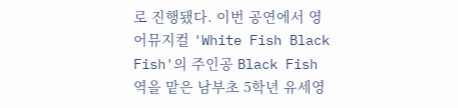로 진행됐다. 이번 공연에서 영어뮤지컬 'White Fish Black Fish'의 주인공 Black Fish 역을 맡은 남부초 5학년 유세영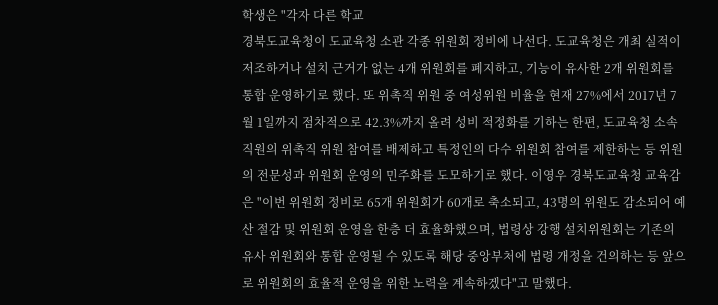학생은 "각자 다른 학교
경북도교육청이 도교육청 소관 각종 위원회 정비에 나선다. 도교육청은 개최 실적이 저조하거나 설치 근거가 없는 4개 위원회를 폐지하고, 기능이 유사한 2개 위원회를 통합 운영하기로 했다. 또 위촉직 위원 중 여성위원 비율을 현재 27%에서 2017년 7월 1일까지 점차적으로 42.3%까지 올려 성비 적정화를 기하는 한편, 도교육청 소속 직원의 위촉직 위원 참여를 배제하고 특정인의 다수 위원회 참여를 제한하는 등 위원의 전문성과 위원회 운영의 민주화를 도모하기로 했다. 이영우 경북도교육청 교육감은 "이번 위원회 정비로 65개 위원회가 60개로 축소되고, 43명의 위원도 감소되어 예산 절감 및 위원회 운영을 한층 더 효율화했으며, 법령상 강행 설치위원회는 기존의 유사 위원회와 통합 운영될 수 있도록 해당 중앙부처에 법령 개정을 건의하는 등 앞으로 위원회의 효율적 운영을 위한 노력을 계속하겠다"고 말했다.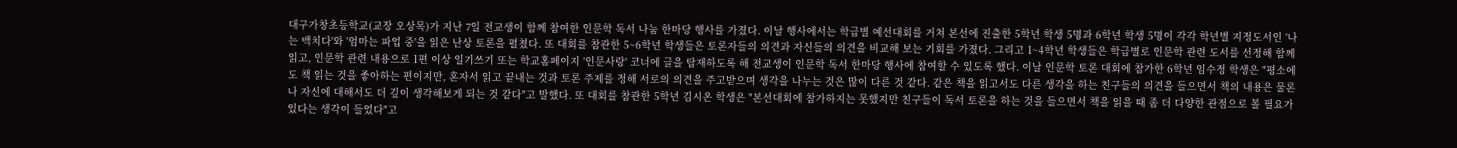대구가창초등학교(교장 오상목)가 지난 7일 전교생이 함께 참여한 인문학 독서 나눔 한마당 행사를 가졌다. 이날 행사에서는 학급별 예선대회를 거쳐 본선에 진출한 5학년 학생 5명과 6학년 학생 5명이 각각 학년별 지정도서인 '나는 백치다'와 '엄마는 파업 중'을 읽은 난상 토론을 펼쳤다. 또 대회를 참관한 5~6학년 학생들은 토론자들의 의견과 자신들의 의견을 비교해 보는 기회를 가졌다. 그리고 1~4학년 학생들은 학급별로 인문학 관련 도서를 선정해 함께 읽고, 인문학 관련 내용으로 1편 이상 일기쓰기 또는 학교홈페이지 '인문사랑' 코너에 글을 탑재하도록 해 전교생이 인문학 독서 한마당 행사에 참여할 수 있도록 했다. 이날 인문학 토론 대회에 참가한 6학년 임수정 학생은 "평소에도 책 읽는 것을 좋아하는 편이지만, 혼자서 읽고 끝내는 것과 토론 주제를 정해 서로의 의견을 주고받으며 생각을 나누는 것은 많이 다른 것 같다. 같은 책을 읽고서도 다른 생각을 하는 친구들의 의견을 들으면서 책의 내용은 물론 나 자신에 대해서도 더 깊이 생각해보게 되는 것 같다"고 말했다. 또 대회를 참관한 5학년 김시온 학생은 "본선대회에 참가하지는 못했지만 친구들이 독서 토론을 하는 것을 들으면서 책을 읽을 때 좀 더 다양한 관점으로 볼 필요가 있다는 생각이 들었다"고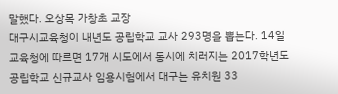말했다. 오상목 가창초 교장
대구시교육청이 내년도 공립학교 교사 293명을 뽑는다. 14일 교육청에 따르면 17개 시도에서 동시에 치러지는 2017학년도 공립학교 신규교사 임용시험에서 대구는 유치원 33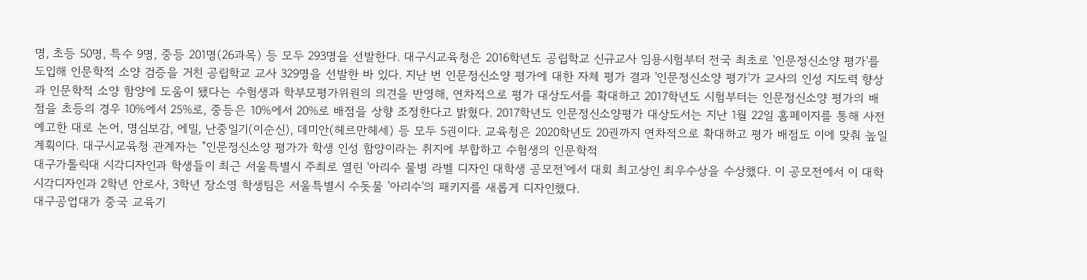명, 초등 50명, 특수 9명, 중등 201명(26과목) 등 모두 293명을 선발한다. 대구시교육청은 2016학년도 공립학교 신규교사 임용시험부터 전국 최초로 '인문정신소양 평가'를 도입해 인문학적 소양 검증을 거친 공립학교 교사 329명을 선발한 바 있다. 지난 번 인문정신소양 평가에 대한 자체 평가 결과 '인문정신소양 평가'가 교사의 인성 지도력 향상과 인문학적 소양 함양에 도움이 됐다는 수험생과 학부모평가위원의 의견을 반영해, 연차적으로 평가 대상도서를 확대하고 2017학년도 시험부터는 인문정신소양 평가의 배점을 초등의 경우 10%에서 25%로, 중등은 10%에서 20%로 배점을 상향 조정한다고 밝혔다. 2017학년도 인문정신소양평가 대상도서는 지난 1월 22일 홈페이지를 통해 사전 예고한 대로 논어, 명심보감, 에밀, 난중일기(이순신), 데미안(헤르만헤세) 등 모두 5권이다. 교육청은 2020학년도 20권까지 연차적으로 확대하고 평가 배점도 이에 맞춰 높일 계획이다. 대구시교육청 관계자는 "인문정신소양 평가가 학생 인성 함양이라는 취지에 부합하고 수험생의 인문학적
대구가톨릭대 시각디자인과 학생들이 최근 서울특별시 주최로 열린 '아리수 물병 라벨 디자인 대학생 공모전'에서 대회 최고상인 최우수상을 수상했다. 이 공모전에서 이 대학 시각디자인과 2학년 안로사, 3학년 장소영 학생팀은 서울특별시 수돗물 '아리수'의 패키지를 새롭게 디자인했다.
대구공업대가 중국 교육기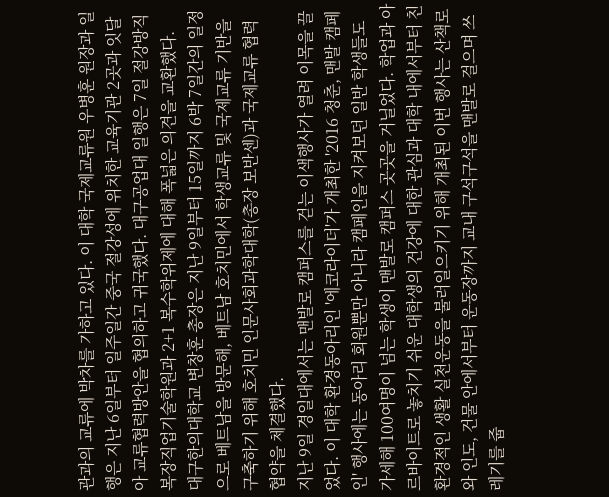관과의 교류에 박차를 가하고 있다. 이 대학 국제교류원 우병훈 원장과 일행은 지난 6일부터 일주일간 중국 절강성에 위치한 교육기관 2곳과 잇달아 교류협력방안을 협의하고 귀국했다. 대구공업대 일행은 7일 절강방직복장직업기술학원과 2+1 복수학위제에 대해 폭넓은 의견을 교환했다.
대구한의대학교 변창훈 총장은 지난 9일부터 15일까지 6박 7일간의 일정으로 베트남을 방문해, 베트남 호치민에서 학생교류 및 국제교류 기반을 구축하기 위해 호치민 인문사회과학대학(총장 보반센)과 국제교류 협력 협약을 체결했다.
지난 9일 경일대에서는 맨발로 캠퍼스를 걷는 이색행사가 열려 이목을 끌었다. 이 대학 환경동아리인 '에코라이더'가 개최한 '2016 청춘, 맨발 캠페인' 행사에는 동아리 회원뿐만 아니라 캠페인을 지켜보던 일반 학생들도 가세해 100여명이 넘는 학생이 맨발로 캠퍼스 곳곳을 거닐었다. 학업과 아르바이트로 놓치기 쉬운 대학생의 건강에 대한 관심과 대학 내에서부터 친환경적인 생활 실천운동을 불러일으키기 위해 개최된 이번 행사는 산책로와 인도, 건물 안에서부터 운동장까지 교내 구석구석을 맨발로 걸으며 쓰레기를 줍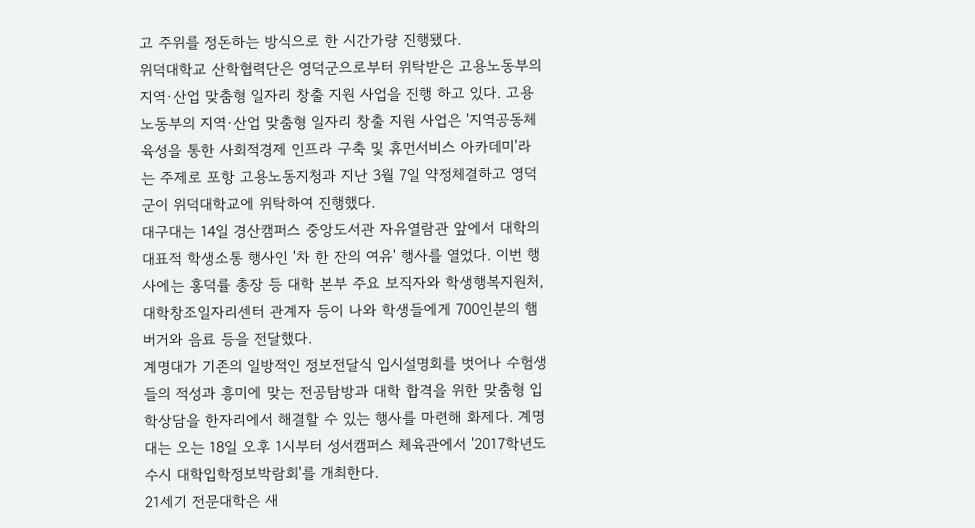고 주위를 정돈하는 방식으로 한 시간가량 진행됐다.
위덕대학교 산학협력단은 영덕군으로부터 위탁받은 고용노동부의 지역·산업 맞춤형 일자리 창출 지원 사업을 진행 하고 있다. 고용노동부의 지역·산업 맞춤형 일자리 창출 지원 사업은 '지역공동체 육성을 통한 사회적경제 인프라 구축 및 휴먼서비스 아카데미'라는 주제로 포항 고용노동지청과 지난 3월 7일 약정체결하고 영덕군이 위덕대학교에 위탁하여 진행했다.
대구대는 14일 경산캠퍼스 중앙도서관 자유열람관 앞에서 대학의 대표적 학생소통 행사인 '차 한 잔의 여유' 행사를 열었다. 이번 행사에는 홍덕률 총장 등 대학 본부 주요 보직자와 학생행복지원처, 대학창조일자리센터 관계자 등이 나와 학생들에게 700인분의 햄버거와 음료 등을 전달했다.
계명대가 기존의 일방적인 정보전달식 입시설명회를 벗어나 수험생들의 적성과 흥미에 맞는 전공탐방과 대학 합격을 위한 맞춤형 입학상담을 한자리에서 해결할 수 있는 행사를 마련해 화제다. 계명대는 오는 18일 오후 1시부터 성서캠퍼스 체육관에서 '2017학년도 수시 대학입학정보박람회'를 개최한다.
21세기 전문대학은 새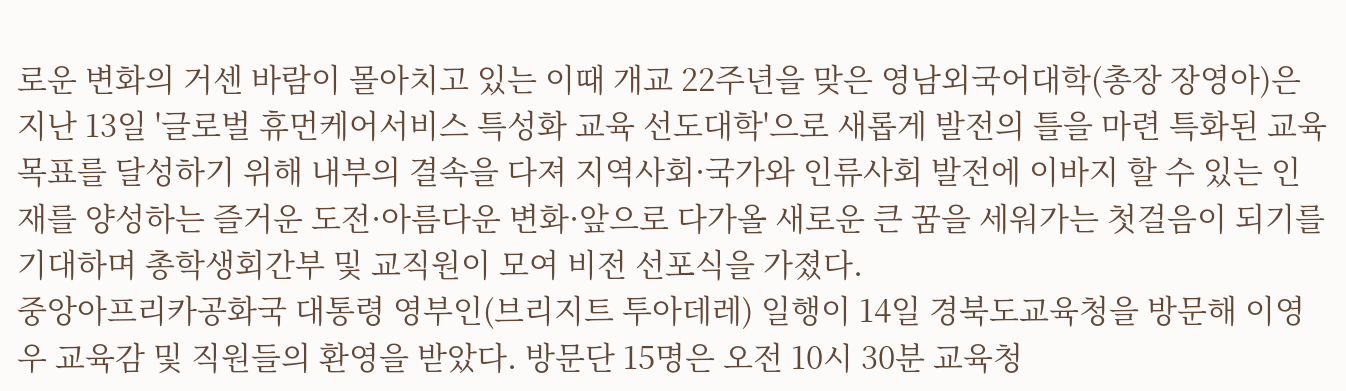로운 변화의 거센 바람이 몰아치고 있는 이때 개교 22주년을 맞은 영남외국어대학(총장 장영아)은 지난 13일 '글로벌 휴먼케어서비스 특성화 교육 선도대학'으로 새롭게 발전의 틀을 마련 특화된 교육목표를 달성하기 위해 내부의 결속을 다져 지역사회·국가와 인류사회 발전에 이바지 할 수 있는 인재를 양성하는 즐거운 도전·아름다운 변화·앞으로 다가올 새로운 큰 꿈을 세워가는 첫걸음이 되기를 기대하며 총학생회간부 및 교직원이 모여 비전 선포식을 가졌다.
중앙아프리카공화국 대통령 영부인(브리지트 투아데레) 일행이 14일 경북도교육청을 방문해 이영우 교육감 및 직원들의 환영을 받았다. 방문단 15명은 오전 10시 30분 교육청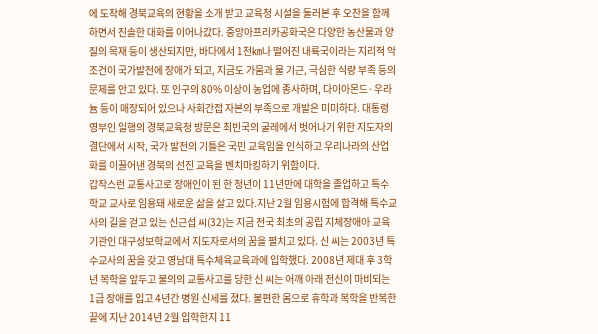에 도착해 경북교육의 현황을 소개 받고 교육청 시설을 둘러본 후 오찬을 함께 하면서 진솔한 대화를 이어나갔다. 중앙아프리카공화국은 다양한 농산물과 양질의 목재 등이 생산되지만, 바다에서 1천㎞나 떨어진 내륙국이라는 지리적 악조건이 국가발전에 장애가 되고, 지금도 가뭄과 물 기근, 극심한 식량 부족 등의 문제를 안고 있다. 또 인구의 80% 이상이 농업에 종사하며, 다이아몬드·우라늄 등이 매장되어 있으나 사회간접 자본의 부족으로 개발은 미미하다. 대통령 영부인 일행의 경북교육청 방문은 최빈국의 굴레에서 벗어나기 위한 지도자의 결단에서 시작, 국가 발전의 기틀은 국민 교육임을 인식하고 우리나라의 산업화를 이끌어낸 경북의 선진 교육을 벤치마킹하기 위함이다.
갑작스런 교통사고로 장애인이 된 한 청년이 11년만에 대학을 졸업하고 특수학교 교사로 임용돼 새로운 삶을 살고 있다.지난 2월 임용시험에 합격해 특수교사의 길을 걷고 있는 신근섭 씨(32)는 지금 전국 최초의 공립 지체장애아 교육기관인 대구성보학교에서 지도자로서의 꿈을 펼치고 있다. 신 씨는 2003년 특수교사의 꿈을 갖고 영남대 특수체육교육과에 입학했다. 2008년 제대 후 3학년 복학을 앞두고 불의의 교통사고를 당한 신 씨는 어깨 아래 전신이 마비되는 1급 장애를 입고 4년간 병원 신세를 졌다. 불편한 몸으로 휴학과 복학을 반복한 끝에 지난 2014년 2월 입학한지 11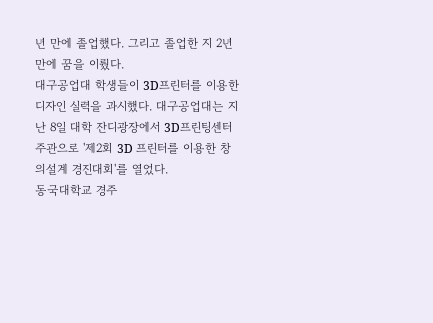년 만에 졸업했다. 그리고 졸업한 지 2년 만에 꿈을 이뤘다.
대구공업대 학생들이 3D프린터를 이용한 디자인 실력을 과시했다. 대구공업대는 지난 8일 대학 잔디광장에서 3D프린팅센터 주관으로 '제2회 3D 프린터를 이용한 창의설계 경진대회'를 열었다.
동국대학교 경주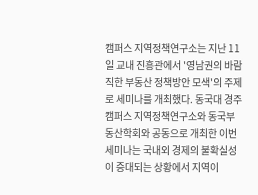캠퍼스 지역정책연구소는 지난 11일 교내 진흥관에서 '영남권의 바람직한 부동산 정책방안 모색'의 주제로 세미나를 개최했다. 동국대 경주캠퍼스 지역정책연구소와 동국부동산학회와 공동으로 개최한 이번 세미나는 국내외 경제의 불확실성이 증대되는 상황에서 지역이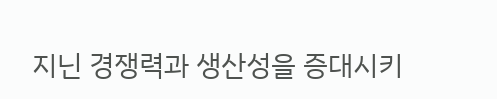지닌 경쟁력과 생산성을 증대시키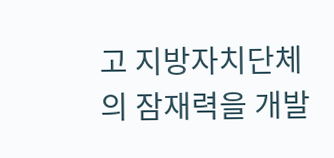고 지방자치단체의 잠재력을 개발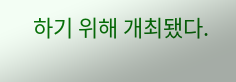하기 위해 개최됐다.